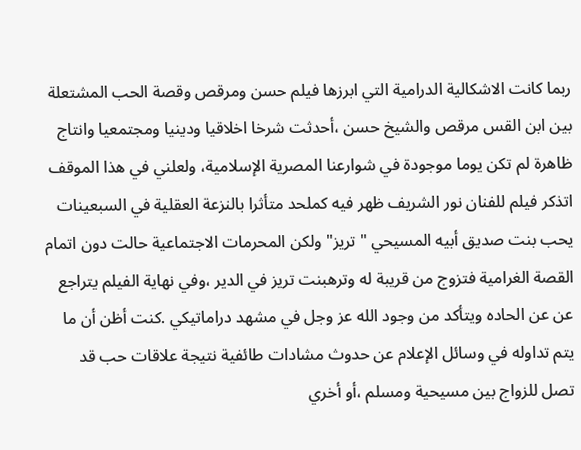ربما كانت الاشكالية الدرامية التي ابرزها فيلم حسن ومرقص وقصة الحب المشتعلة بين ابن القس مرقص والشيخ حسن ،أحدثت شرخا اخلاقيا ودينيا ومجتمعيا وانتاج ظاهرة لم تكن يوما موجودة في شوارعنا المصرية الإسلامية، ولعلني في هذا الموقف اتذكر فيلم للفنان نور الشريف ظهر فيه كملحد متأثرا بالنزعة العقلية في السبعينات يحب بنت صديق أبيه المسيحي "تريز" ولكن المحرمات الاجتماعية حالت دون اتمام القصة الغرامية فتزوج من قريبة له وترهبنت تريز في الدير ،وفي نهاية الفيلم يتراجع عن عن الحاده ويتأكد من وجود الله عز وجل في مشهد دراماتيكي .كنت أظن أن ما يتم تداوله في وسائل الإعلام عن حدوث مشادات طائفية نتيجة علاقات حب قد تصل للزواج بين مسيحية ومسلم ،أو أخري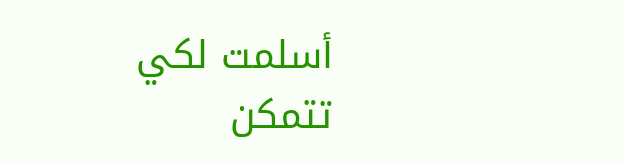أسلمت لكي تتمكن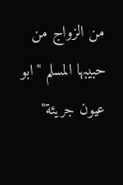من الزواج من حبيبها المسلم "ابو عيون جريئة"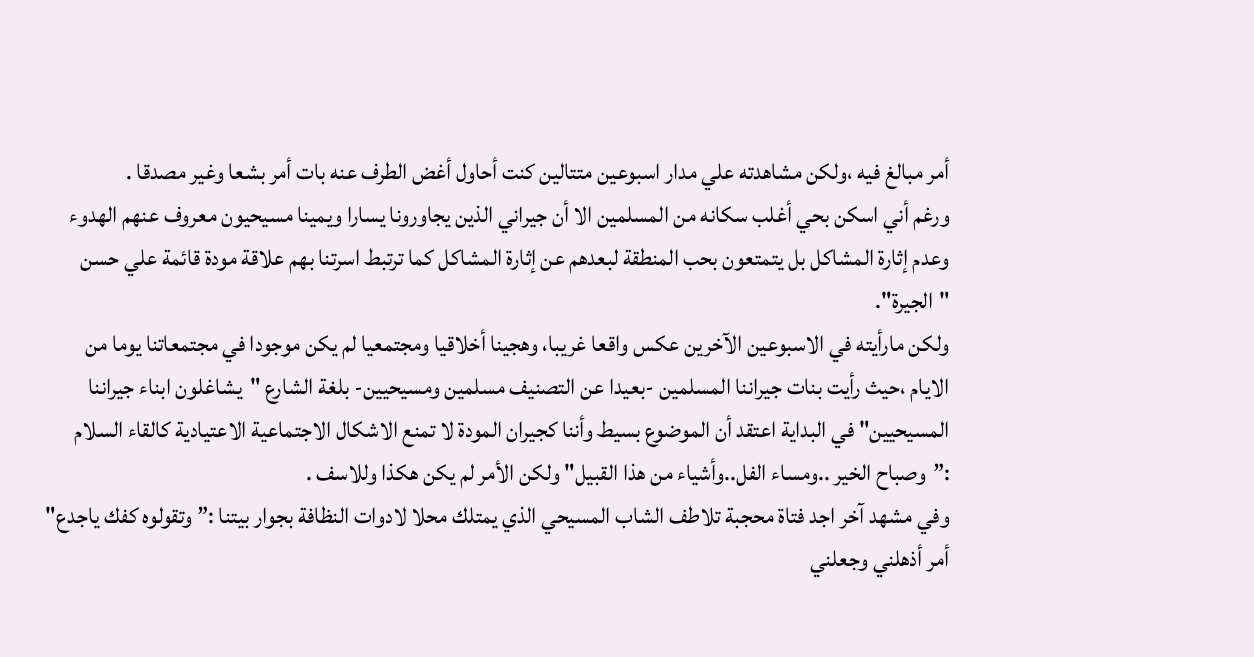أمر مبالغ فيه ،ولكن مشاهدته علي مدار اسبوعين متتالين كنت أحاول أغض الطرف عنه بات أمر بشعا وغير مصدقا .
ورغم أني اسكن بحي أغلب سكانه من المسلمين الا أن جيراني الذين يجاورونا يسارا ويمينا مسيحيون معروف عنهم الهدوء وعدم إثارة المشاكل بل يتمتعون بحب المنطقة لبعدهم عن إثارة المشاكل كما ترتبط اسرتنا بهم علاقة مودة قائمة علي حسن "الجيرة".
ولكن مارأيته في الاسبوعين الآخرين عكس واقعا غريبا، وهجينا أخلاقيا ومجتمعيا لم يكن موجودا في مجتمعاتنا يوما من الايام ،حيث رأيت بنات جيراننا المسلمين -بعيدا عن التصنيف مسلمين ومسيحيين- بلغة الشارع "يشاغلون ابناء جيراننا المسيحيين" في البداية اعتقد أن الموضوع بسيط وأننا كجيران المودة لا تمنع الاشكال الاجتماعية الاعتيادية كالقاء السلام :”وصباح الخير ..ومساء الفل..وأشياء من هذا القبيل" ولكن الأمر لم يكن هكذا وللاسف .
وفي مشهد آخر اجد فتاة محجبة تلاطف الشاب المسيحي الذي يمتلك محلا لادوات النظافة بجوار بيتنا :” وتقولوه كفك ياجدع" أمر أذهلني وجعلني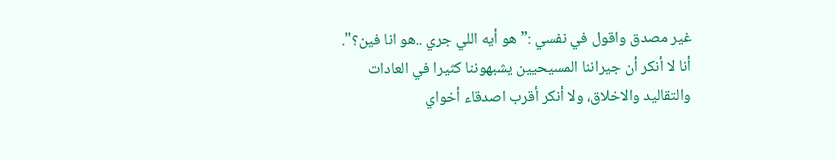غير مصدق واقول في نفسي :” هو أيه اللي جري ..هو انا فين؟".
أنا لا أنكر أن جيراننا المسيحيين يشبهوننا كثيرا في العادات والتقاليد والاخلاق، ولا أنكر أقرب اصدقاء أخواي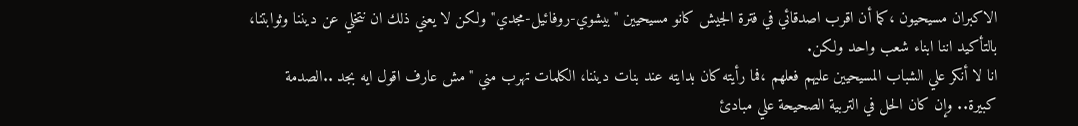الاكبران مسيحيون ،كما أن اقرب اصدقائي في فترة الجيش كانو مسيحيين "بيشوي-روفائيل-مجدي" ولكن لا يعني ذلك ان نتخلي عن ديننا وثوابتنا، بالتأكيد اننا ابناء شعب واحد ولكن.
انا لا أنكر علي الشباب المسيحيين عليهم فعلهم ،فما رأيته كان بدايته عند بنات ديننا، الكلمات تهرب مني "مش عارف اقول ايه بجد ..الصدمة كبيرة.. وإن كان الحل في التربية الصحيحة علي مبادئ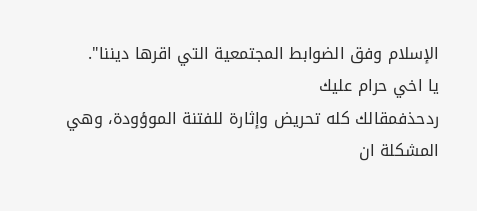الإسلام وفق الضوابط المجتمعية التي اقرها ديننا".
يا اخي حرام عليك
ردحذفمقالك كله تحريض وإثارة للفتنة الموؤودة، وهي المشكلة ان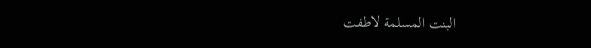البنت المسلمة لاطفت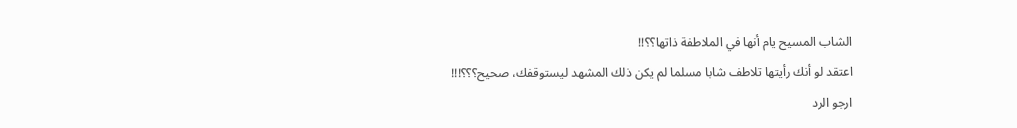الشاب المسيح يام أنها في الملاطفة ذاتها؟؟!!
اعتقد لو أنك رأيتها تلاطف شابا مسلما لم يكن ذلك المشهد ليستوقفك، صحيح؟؟؟!!!
ارجو الرد